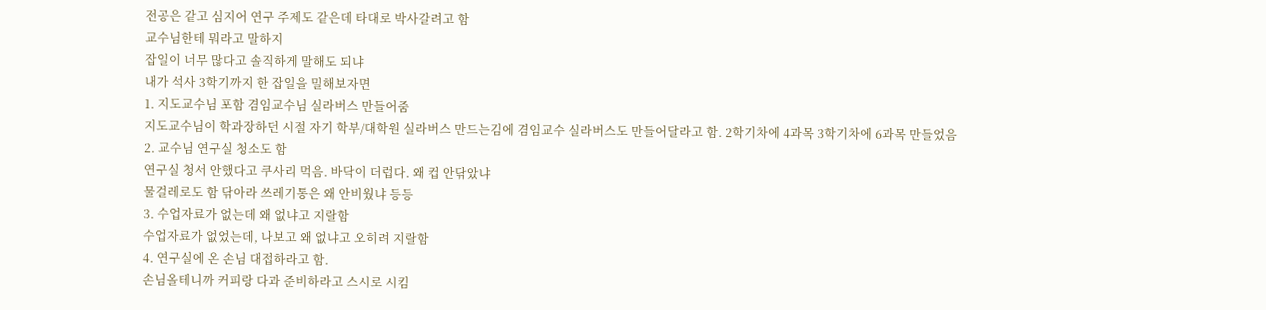전공은 같고 심지어 연구 주제도 같은데 타대로 박사갈려고 함
교수님한테 뭐라고 말하지
잡일이 너무 많다고 솔직하게 말해도 되냐
내가 석사 3학기까지 한 잡일을 밀해보자면
1. 지도교수님 포함 겸임교수님 실라버스 만들어줌
지도교수님이 학과장하던 시절 자기 학부/대학원 실라버스 만드는김에 겸임교수 실라버스도 만들어달라고 함. 2학기차에 4과목 3학기차에 6과목 만들었음
2. 교수님 연구실 청소도 함
연구실 청서 안했다고 쿠사리 먹음. 바닥이 더럽다. 왜 컵 안닦았냐
물걸레로도 함 닦아라 쓰레기통은 왜 안비웠냐 등등
3. 수업자료가 없는데 왜 없냐고 지랄함
수업자료가 없었는데, 나보고 왜 없냐고 오히려 지랄함
4. 연구실에 온 손님 대접하라고 함.
손님올테니까 커피랑 다과 준비하라고 스시로 시킴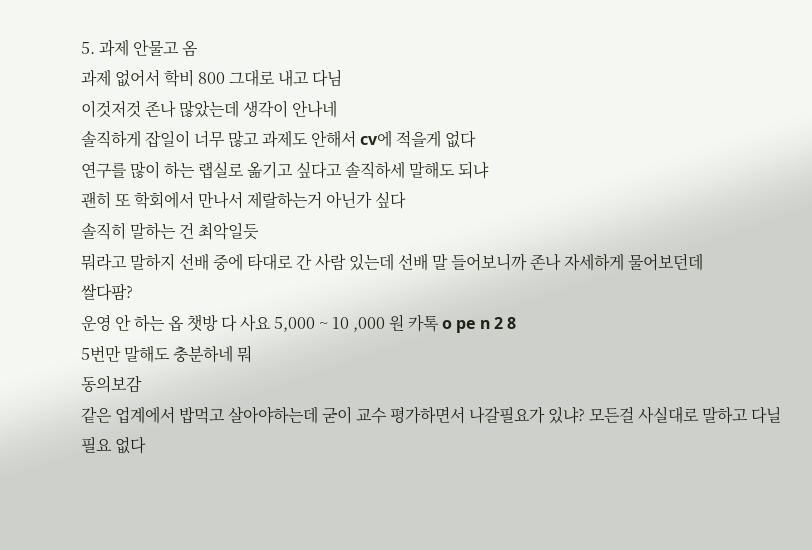5. 과제 안물고 옴
과제 없어서 학비 800 그대로 내고 다님
이것저것 존나 많았는데 생각이 안나네
솔직하게 잡일이 너무 많고 과제도 안해서 cv에 적을게 없다
연구를 많이 하는 랩실로 옮기고 싶다고 솔직하세 말해도 되냐
괜히 또 학회에서 만나서 제랄하는거 아닌가 싶다
솔직히 말하는 건 최악일듯
뭐라고 말하지 선배 중에 타대로 간 사람 있는데 선배 말 들어보니까 존나 자세하게 물어보던데
쌀다팜?
운영 안 하는 옵 챗방 다 사요 5,000 ~ 10 ,000 원 카톡 o pe n 2 8
5번만 말해도 충분하네 뭐
동의보감
같은 업계에서 밥먹고 살아야하는데 굳이 교수 평가하면서 나갈필요가 있냐? 모든걸 사실대로 말하고 다닐필요 없다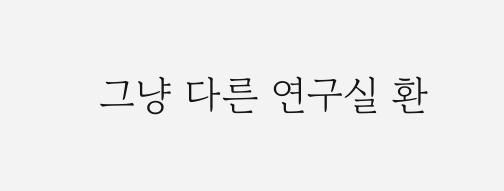그냥 다른 연구실 환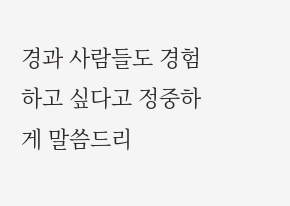경과 사람들도 경험하고 싶다고 정중하게 말씀드리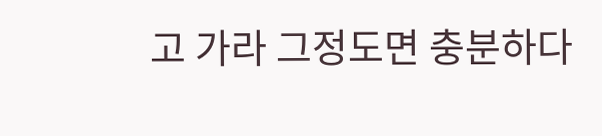고 가라 그정도면 충분하다